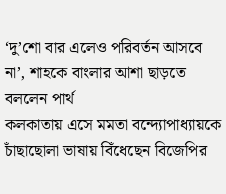‘দু’শো বার এলেও পরিবর্তন আসবে না’, শাহকে বাংলার আশা ছাড়তে বললেন পার্থ
কলকাতায় এসে মমতা বন্দ্যোপাধ্যায়কে চাঁছাছোলা ভাষায় বিঁধেছেন বিজেপির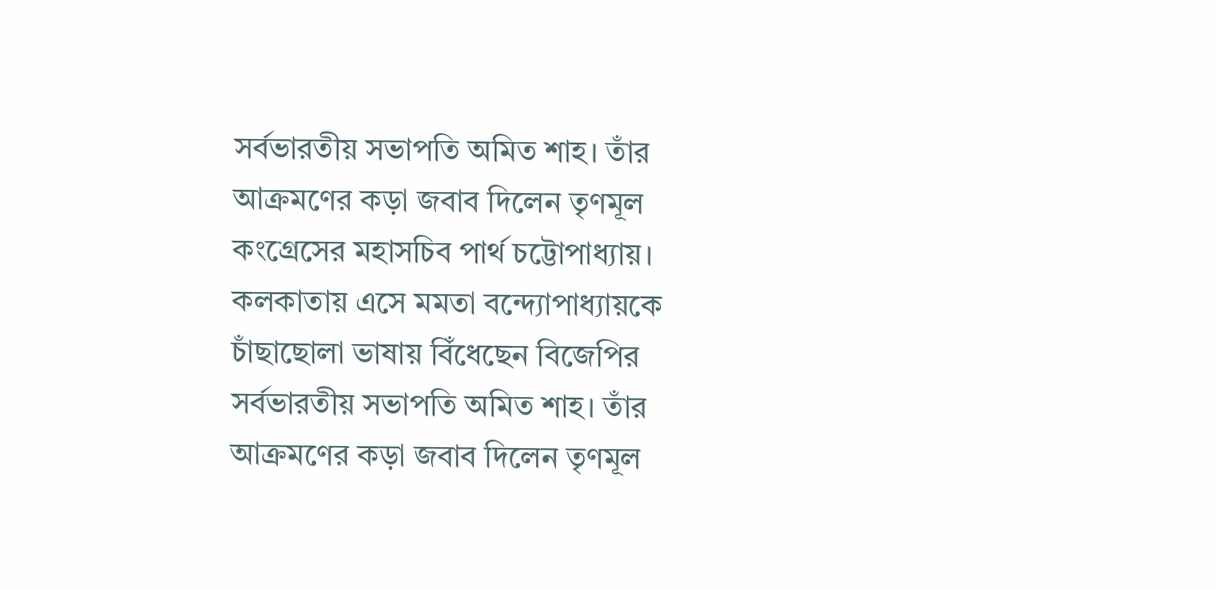সর্বভারতীয় সভাপতি অমিত শাহ। তাঁর আক্রমণের কড়া জবাব দিলেন তৃণমূল কংগ্রেসের মহাসচিব পার্থ চট্টোপাধ্যায়।
কলকাতায় এসে মমতা বন্দ্যোপাধ্যায়কে চাঁছাছোলা ভাষায় বিঁধেছেন বিজেপির সর্বভারতীয় সভাপতি অমিত শাহ। তাঁর আক্রমণের কড়া জবাব দিলেন তৃণমূল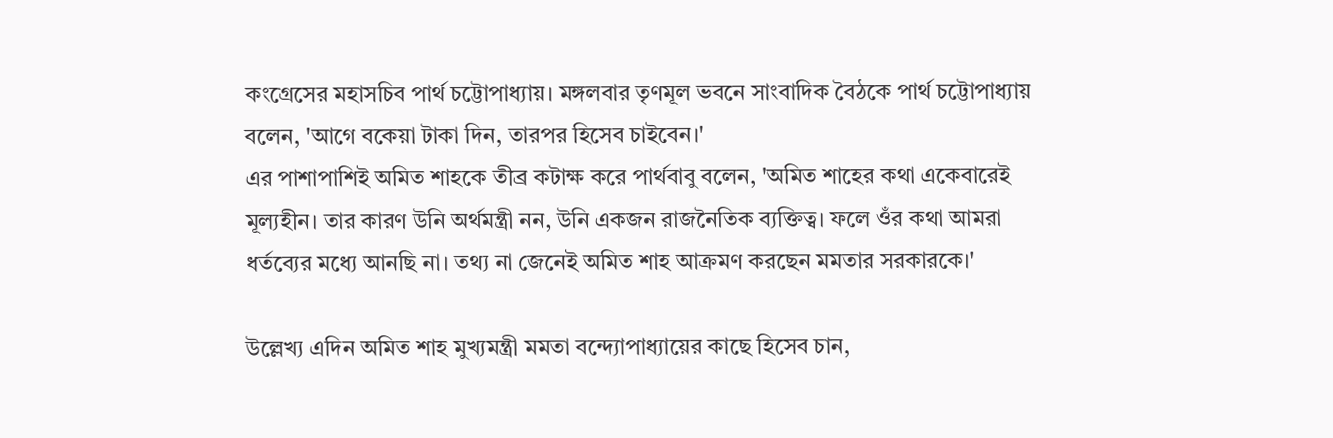কংগ্রেসের মহাসচিব পার্থ চট্টোপাধ্যায়। মঙ্গলবার তৃণমূল ভবনে সাংবাদিক বৈঠকে পার্থ চট্টোপাধ্যায় বলেন, 'আগে বকেয়া টাকা দিন, তারপর হিসেব চাইবেন।'
এর পাশাপাশিই অমিত শাহকে তীব্র কটাক্ষ করে পার্থবাবু বলেন, 'অমিত শাহের কথা একেবারেই মূল্যহীন। তার কারণ উনি অর্থমন্ত্রী নন, উনি একজন রাজনৈতিক ব্যক্তিত্ব। ফলে ওঁর কথা আমরা ধর্তব্যের মধ্যে আনছি না। তথ্য না জেনেই অমিত শাহ আক্রমণ করছেন মমতার সরকারকে।'

উল্লেখ্য এদিন অমিত শাহ মুখ্যমন্ত্রী মমতা বন্দ্যোপাধ্যায়ের কাছে হিসেব চান,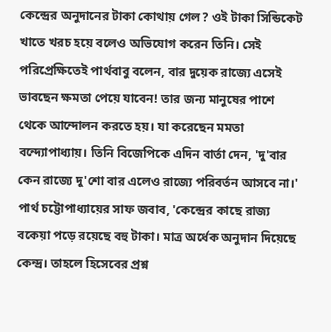কেন্দ্রের অনুদানের টাকা কোথায় গেল? ওই টাকা সিন্ডিকেট খাতে খরচ হয়ে বলেও অভিযোগ করেন তিনি। সেই পরিপ্রেক্ষিতেই পার্থবাবু বলেন, বার দুয়েক রাজ্যে এসেই ভাবছেন ক্ষমতা পেয়ে যাবেন! তার জন্য মানুষের পাশে থেকে আন্দোলন করতে হয়। যা করেছেন মমতা বন্দ্যোপাধ্যায়। তিনি বিজেপিকে এদিন বার্তা দেন, 'দু'বার কেন রাজ্যে দু'শো বার এলেও রাজ্যে পরিবর্তন আসবে না।'
পার্থ চট্টোপাধ্যায়ের সাফ জবাব, 'কেন্দ্রের কাছে রাজ্য বকেয়া পড়ে রয়েছে বহু টাকা। মাত্র অর্ধেক অনুদান দিয়েছে কেন্দ্র। তাহলে হিসেবের প্রশ্ন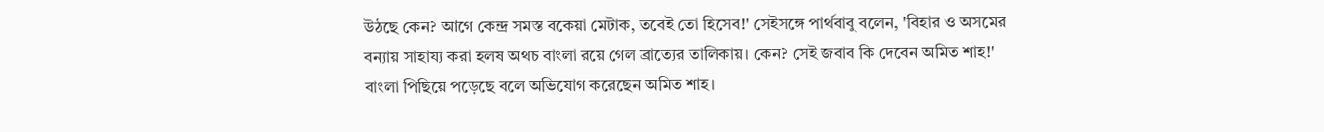উঠছে কেন? আগে কেন্দ্র সমস্ত বকেয়া মেটাক, তবেই তো হিসেব!' সেইসঙ্গে পার্থবাবু বলেন, 'বিহার ও অসমের বন্যায় সাহায্য করা হলষ অথচ বাংলা রয়ে গেল ব্রাত্যের তালিকায়। কেন? সেই জবাব কি দেবেন অমিত শাহ!'
বাংলা পিছিয়ে পড়েছে বলে অভিযোগ করেছেন অমিত শাহ।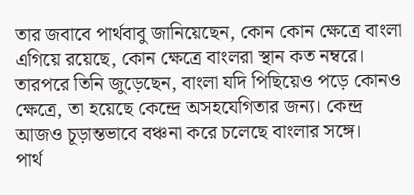তার জবাবে পার্থবাবু জানিয়েছেন, কোন কোন ক্ষেত্রে বাংলা এগিয়ে রয়েছে, কোন ক্ষেত্রে বাংলরা স্থান কত নম্বরে। তারপরে তিনি জুড়েছেন, বাংলা যদি পিছিয়েও পড়ে কোনও ক্ষেত্রে, তা হয়েছে কেন্দ্রে অসহযেগিতার জন্য। কেন্দ্র আজও চূড়ান্তভাবে বঞ্চনা করে চলেছে বাংলার সঙ্গে।
পার্থ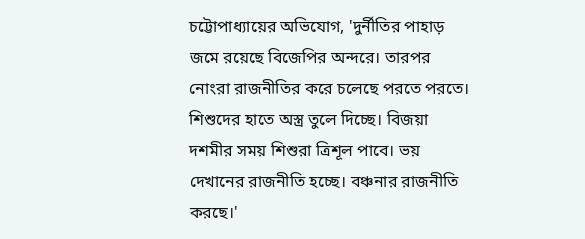চট্টোপাধ্যায়ের অভিযোগ, 'দুর্নীতির পাহাড় জমে রয়েছে বিজেপির অন্দরে। তারপর নোংরা রাজনীতির করে চলেছে পরতে পরতে। শিশুদের হাতে অস্ত্র তুলে দিচ্ছে। বিজয়া দশমীর সময় শিশুরা ত্রিশূল পাবে। ভয় দেখানের রাজনীতি হচ্ছে। বঞ্চনার রাজনীতি করছে।'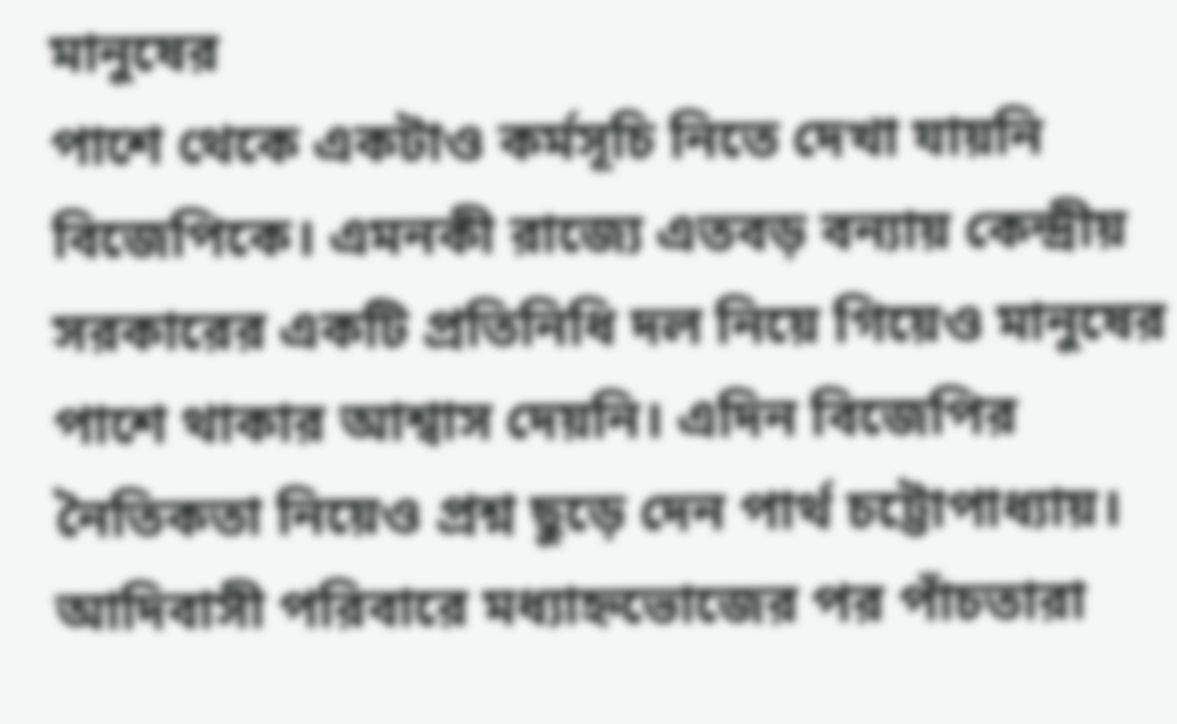মানুষের
পাশে থেকে একটাও কর্মসূচি নিতে দেখা যায়নি বিজেপিকে। এমনকী রাজ্যে এতবড় বন্যায় কেন্দ্রীয় সরকারের একটি প্রতিনিধি দল নিয়ে গিয়েও মানুষের পাশে থাকার আশ্বাস দেয়নি। এদিন বিজেপির নৈতিকতা নিয়েও প্রশ্ন ছুড়ে দেন পার্থ চট্টোপাধ্যায়। আদিবাসী পরিবারে মধ্যাহ্নভোজের পর পাঁচতারা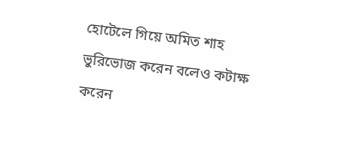হোটেলে গিয়ে অমিত শাহ ভুরিভোজ করেন বলেও কটাক্ষ করেন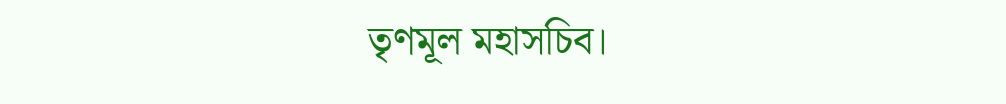তৃণমূল মহাসচিব।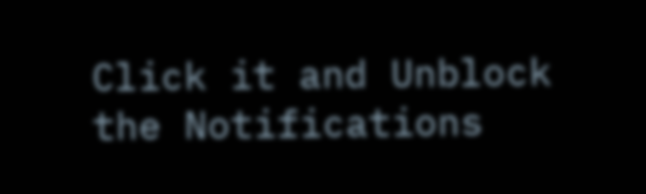Click it and Unblock the Notifications